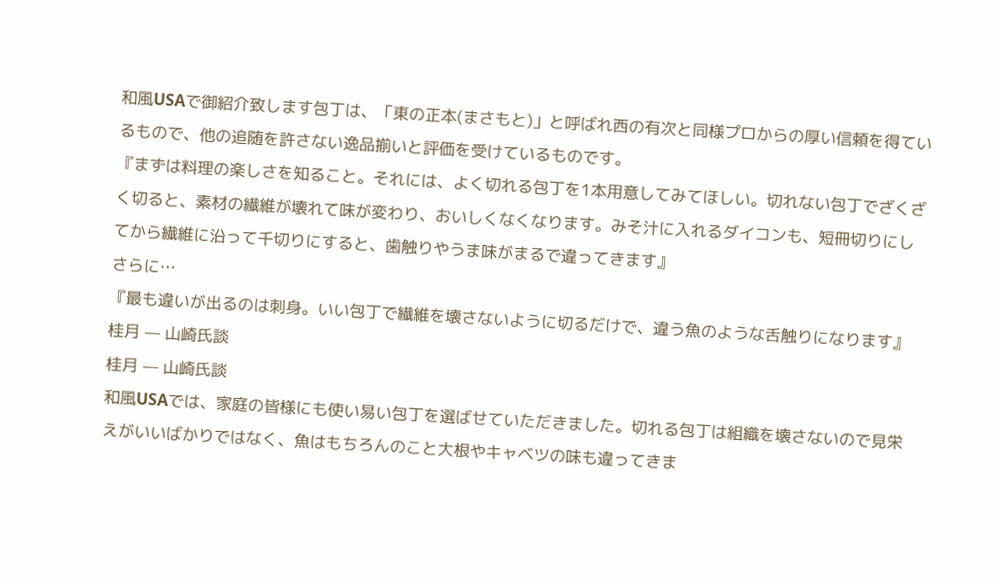和風USAで御紹介致します包丁は、「東の正本(まさもと)」と呼ばれ西の有次と同様プロからの厚い信頼を得ているもので、他の追随を許さない逸品揃いと評価を受けているものです。
『まずは料理の楽しさを知ること。それには、よく切れる包丁を1本用意してみてほしい。切れない包丁でざくざく切ると、素材の繊維が壊れて味が変わり、おいしくなくなります。みそ汁に入れるダイコンも、短冊切りにしてから繊維に沿って千切りにすると、歯触りやうま味がまるで違ってきます』
さらに…
『最も違いが出るのは刺身。いい包丁で繊維を壊さないように切るだけで、違う魚のような舌触りになります』 桂月 — 山崎氏談
桂月 — 山崎氏談
和風USAでは、家庭の皆様にも使い易い包丁を選ばせていただきました。切れる包丁は組織を壊さないので見栄えがいいばかりではなく、魚はもちろんのこと大根やキャベツの味も違ってきま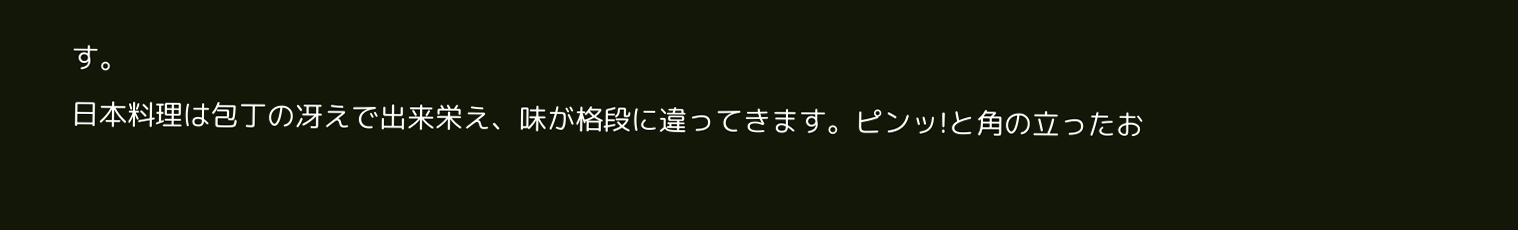す。
日本料理は包丁の冴えで出来栄え、味が格段に違ってきます。ピンッ!と角の立ったお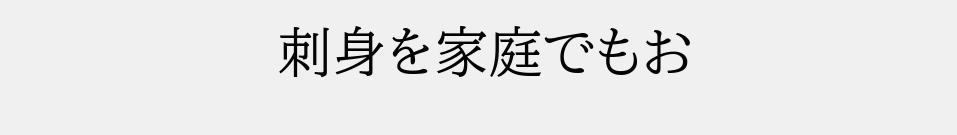刺身を家庭でもお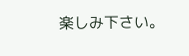楽しみ下さい。